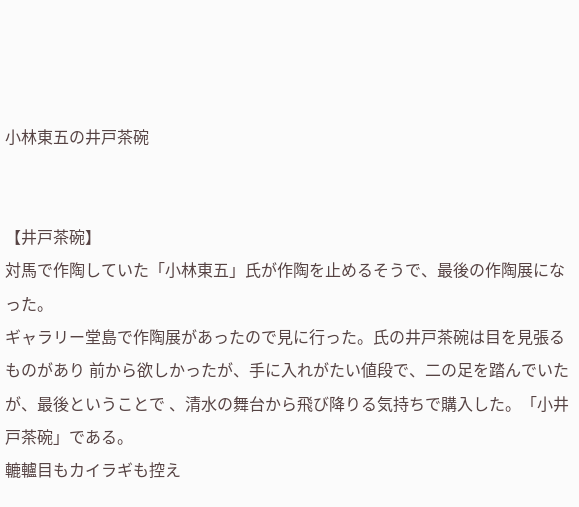小林東五の井戸茶碗


【井戸茶碗】
対馬で作陶していた「小林東五」氏が作陶を止めるそうで、最後の作陶展になった。
ギャラリー堂島で作陶展があったので見に行った。氏の井戸茶碗は目を見張るものがあり 前から欲しかったが、手に入れがたい値段で、二の足を踏んでいたが、最後ということで 、清水の舞台から飛び降りる気持ちで購入した。「小井戸茶碗」である。
轆轤目もカイラギも控え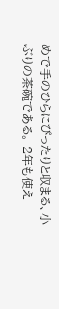めで手のひらにぴったりと収まる、小ぶりの茶碗である。 2年も使え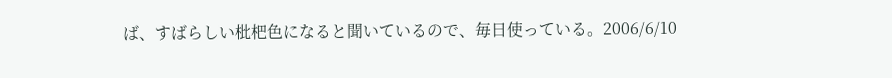ば、すばらしい枇杷色になると聞いているので、毎日使っている。2006/6/10